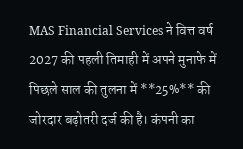MAS Financial Services ने वित्त वर्ष 2027 की पहली तिमाही में अपने मुनाफे में पिछले साल की तुलना में **25%** की जोरदार बढ़ोतरी दर्ज की है। कंपनी का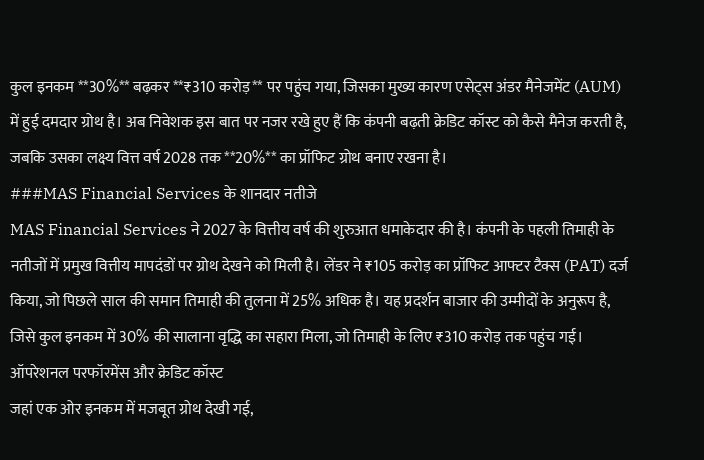कुल इनकम **30%** बढ़कर **₹310 करोड़** पर पहुंच गया, जिसका मुख्य कारण एसेट्स अंडर मैनेजमेंट (AUM) में हुई दमदार ग्रोथ है। अब निवेशक इस बात पर नजर रखे हुए हैं कि कंपनी बढ़ती क्रेडिट कॉस्ट को कैसे मैनेज करती है, जबकि उसका लक्ष्य वित्त वर्ष 2028 तक **20%** का प्रॉफिट ग्रोथ बनाए रखना है।
###MAS Financial Services के शानदार नतीजे
MAS Financial Services ने 2027 के वित्तीय वर्ष की शुरुआत धमाकेदार की है। कंपनी के पहली तिमाही के नतीजों में प्रमुख वित्तीय मापदंडों पर ग्रोथ देखने को मिली है। लेंडर ने ₹105 करोड़ का प्रॉफिट आफ्टर टैक्स (PAT) दर्ज किया, जो पिछले साल की समान तिमाही की तुलना में 25% अधिक है। यह प्रदर्शन बाजार की उम्मीदों के अनुरूप है, जिसे कुल इनकम में 30% की सालाना वृद्धि का सहारा मिला, जो तिमाही के लिए ₹310 करोड़ तक पहुंच गई।
ऑपरेशनल परफॉरमेंस और क्रेडिट कॉस्ट
जहां एक ओर इनकम में मजबूत ग्रोथ देखी गई,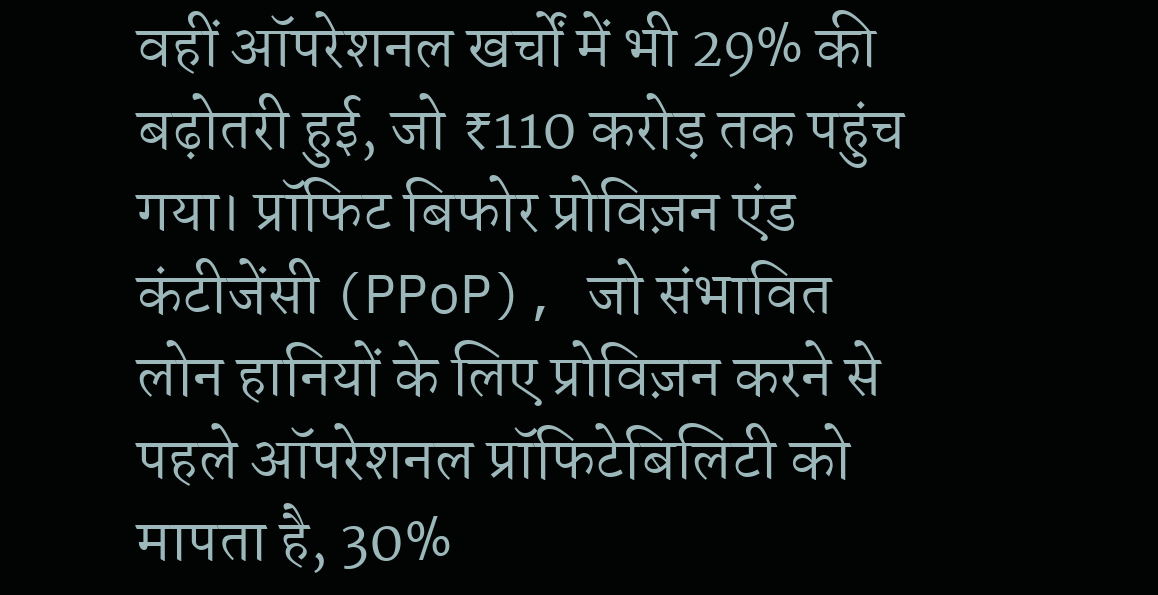वहीं ऑपरेशनल खर्चों में भी 29% की बढ़ोतरी हुई, जो ₹110 करोड़ तक पहुंच गया। प्रॉफिट बिफोर प्रोविज़न एंड कंटीजेंसी (PPoP), जो संभावित लोन हानियों के लिए प्रोविज़न करने से पहले ऑपरेशनल प्रॉफिटेबिलिटी को मापता है, 30%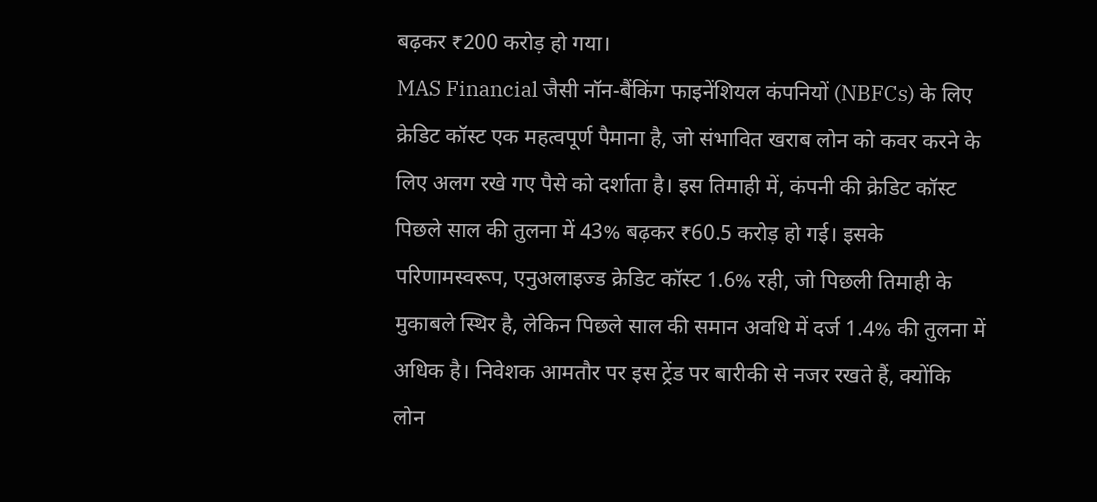बढ़कर ₹200 करोड़ हो गया।
MAS Financial जैसी नॉन-बैंकिंग फाइनेंशियल कंपनियों (NBFCs) के लिए क्रेडिट कॉस्ट एक महत्वपूर्ण पैमाना है, जो संभावित खराब लोन को कवर करने के लिए अलग रखे गए पैसे को दर्शाता है। इस तिमाही में, कंपनी की क्रेडिट कॉस्ट पिछले साल की तुलना में 43% बढ़कर ₹60.5 करोड़ हो गई। इसके परिणामस्वरूप, एनुअलाइज्ड क्रेडिट कॉस्ट 1.6% रही, जो पिछली तिमाही के मुकाबले स्थिर है, लेकिन पिछले साल की समान अवधि में दर्ज 1.4% की तुलना में अधिक है। निवेशक आमतौर पर इस ट्रेंड पर बारीकी से नजर रखते हैं, क्योंकि लोन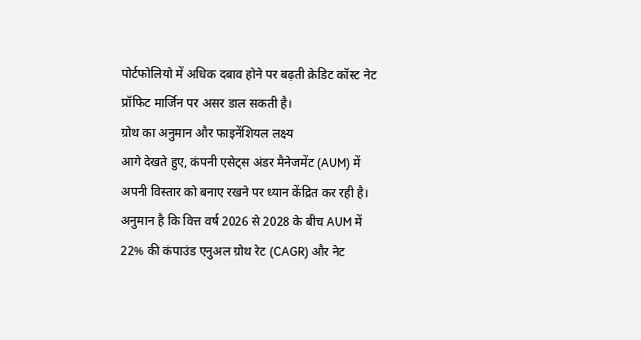पोर्टफोलियो में अधिक दबाव होने पर बढ़ती क्रेडिट कॉस्ट नेट प्रॉफिट मार्जिन पर असर डाल सकती है।
ग्रोथ का अनुमान और फाइनेंशियल लक्ष्य
आगे देखते हुए, कंपनी एसेट्स अंडर मैनेजमेंट (AUM) में अपनी विस्तार को बनाए रखने पर ध्यान केंद्रित कर रही है। अनुमान है कि वित्त वर्ष 2026 से 2028 के बीच AUM में 22% की कंपाउंड एनुअल ग्रोथ रेट (CAGR) और नेट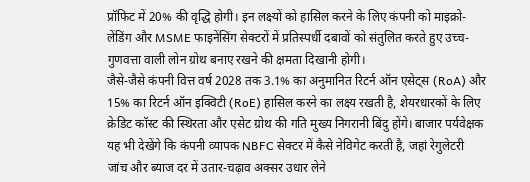प्रॉफिट में 20% की वृद्धि होगी। इन लक्ष्यों को हासिल करने के लिए कंपनी को माइक्रो-लेंडिंग और MSME फाइनेंसिंग सेक्टरों में प्रतिस्पर्धी दबावों को संतुलित करते हुए उच्च-गुणवत्ता वाली लोन ग्रोथ बनाए रखने की क्षमता दिखानी होगी।
जैसे-जैसे कंपनी वित्त वर्ष 2028 तक 3.1% का अनुमानित रिटर्न ऑन एसेट्स (RoA) और 15% का रिटर्न ऑन इक्विटी (RoE) हासिल करने का लक्ष्य रखती है, शेयरधारकों के लिए क्रेडिट कॉस्ट की स्थिरता और एसेट ग्रोथ की गति मुख्य निगरानी बिंदु होंगे। बाजार पर्यवेक्षक यह भी देखेंगे कि कंपनी व्यापक NBFC सेक्टर में कैसे नेविगेट करती है, जहां रेगुलेटरी जांच और ब्याज दर में उतार-चढ़ाव अक्सर उधार लेने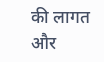की लागत और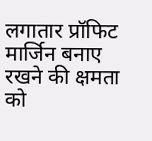लगातार प्रॉफिट मार्जिन बनाए रखने की क्षमता को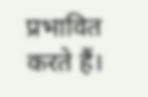प्रभावित करते हैं।